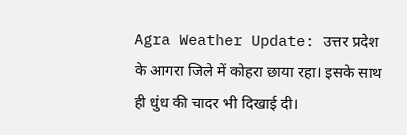Agra Weather Update: उत्तर प्रदेश के आगरा जिले में कोहरा छाया रहा। इसके साथ ही धुंध की चादर भी दिखाई दी।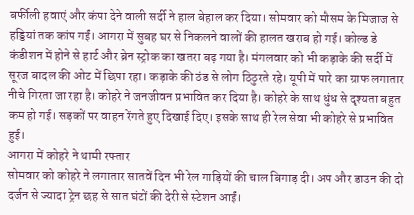बर्फीली हवाएं और कंपा देने वाली सर्दी ने हाल बेहाल कर दिया। सोमवार को मौसम के मिजाज से हड्डियां तक कांप गईं। आगरा में सुबह घर से निकलने वालों की हालत खराब हो गई। कोल्ड डे कंडीशन में होने से हार्ट और ब्रेन स्ट्रोक का खतरा बढ़ गया है। मंगलवार को भी कड़ाके की सर्दी में सूरज बादल की ओट में छिपा रहा। कड़ाके की ठंड से लोग ठिठुरते रहे। यूपी में पारे का ग्राफ लगातार नीचे गिरता जा रहा है। कोहरे ने जनजीवन प्रभावित कर दिया है। कोहरे के साथ धुंध से दृश्यता बहुत कम हो गई। सड़कों पर वाहन रेंगते हुए दिखाई दिए। इसके साथ ही रेल सेवा भी कोहरे से प्रभावित हुई।
आगरा में कोहरे ने थामी रफ्तार
सोमवार को कोहरे ने लगातार सातवें दिन भी रेल गाड़ियों की चाल बिगाड़ दी। अप और डाउन की दो दर्जन से ज्यादा ट्रेन छह से सात घंटों की देरी से स्टेशन आईं।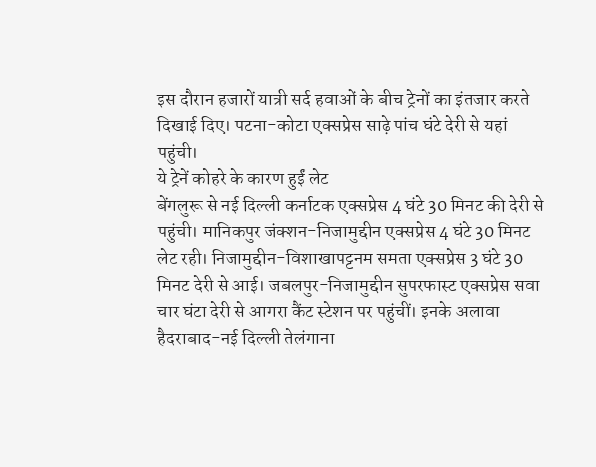इस दौरान हजारों यात्री सर्द हवाओं के बीच ट्रेनों का इंतजार करते दिखाई दिए। पटना-कोटा एक्सप्रेस साढ़े पांच घंटे देरी से यहां पहुंची।
ये ट्रेनें कोहरे के कारण हुईं लेट
बेंगलुरू से नई दिल्ली कर्नाटक एक्सप्रेस 4 घंटे 30 मिनट की देरी से पहुंची। मानिकपुर जंक्शन-निजामुद्दीन एक्सप्रेस 4 घंटे 30 मिनट लेट रही। निजामुद्दीन-विशाखापट्टनम समता एक्सप्रेस 3 घंटे 30 मिनट देरी से आई। जबलपुर-निजामुद्दीन सुपरफास्ट एक्सप्रेस सवा चार घंटा देरी से आगरा कैंट स्टेशन पर पहुंचीं। इनके अलावा हैदराबाद-नई दिल्ली तेलंगाना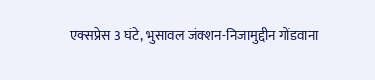एक्सप्रेस 3 घंटे, भुसावल जंक्शन-निजामुद्दीन गोंडवाना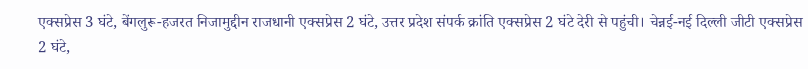एक्सप्रेस 3 घंटे, बेंगलुरू-हजरत निजामुद्दीन राजधानी एक्सप्रेस 2 घंटे, उत्तर प्रदेश संपर्क क्रांति एक्सप्रेस 2 घंटे देरी से पहुंची। चेन्नई-नई दिल्ली जीटी एक्सप्रेस 2 घंटे,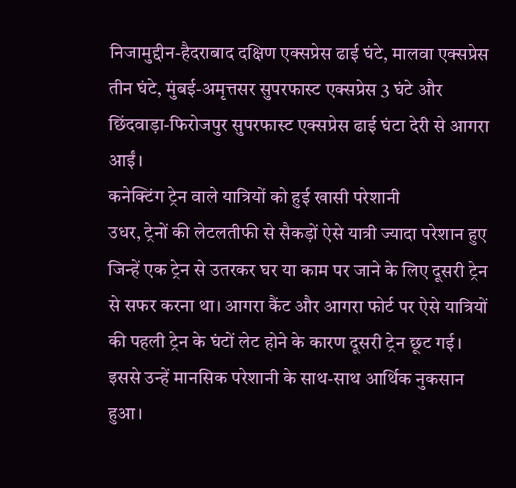निजामुद्दीन-हैदराबाद दक्षिण एक्सप्रेस ढाई घंटे, मालवा एक्सप्रेस तीन घंटे, मुंबई-अमृत्तसर सुपरफास्ट एक्सप्रेस 3 घंटे और छिंदवाड़ा-फिरोजपुर सुपरफास्ट एक्सप्रेस ढाई घंटा देरी से आगरा आईं।
कनेक्टिंग ट्रेन वाले यात्रियों को हुई खासी परेशानी
उधर, ट्रेनों की लेटलतीफी से सैकड़ों ऐसे यात्री ज्यादा परेशान हुए जिन्हें एक ट्रेन से उतरकर घर या काम पर जाने के लिए दूसरी ट्रेन से सफर करना था। आगरा कैंट और आगरा फोर्ट पर ऐसे यात्रियों की पहली ट्रेन के घंटों लेट होने के कारण दूसरी ट्रेन छूट गई। इससे उन्हें मानसिक परेशानी के साथ-साथ आर्थिक नुकसान हुआ।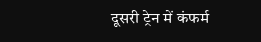दूसरी ट्रेन में कंफर्म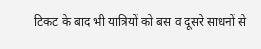टिकट के बाद भी यात्रियों को बस व दूसरे साधनों से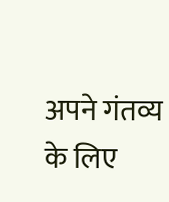अपने गंतव्य के लिए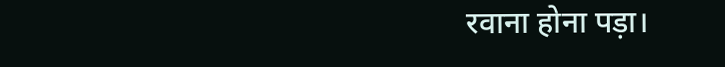रवाना होना पड़ा।